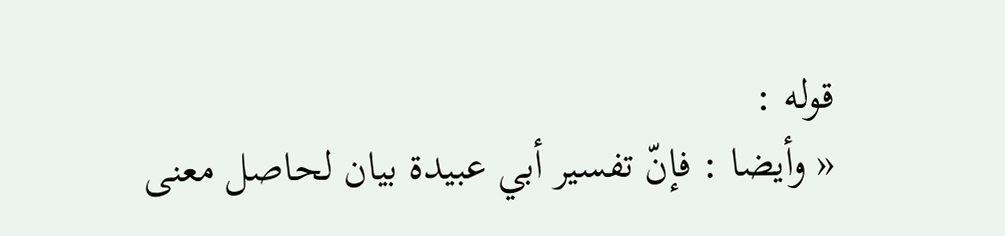قوله :
« وأيضا : فإنّ تفسير أبي عبيدة بيان لحاصل معنى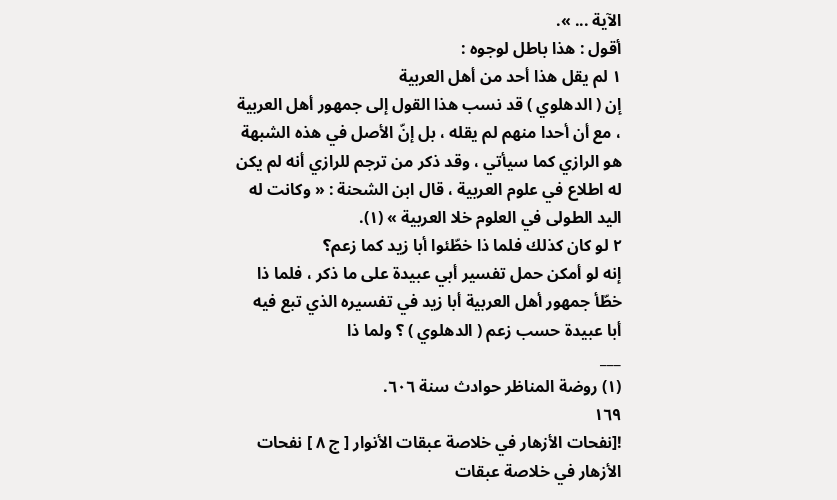الآية ... ».
أقول : هذا باطل لوجوه :
١ لم يقل هذا أحد من أهل العربية
إن ( الدهلوي ) قد نسب هذا القول إلى جمهور أهل العربية ، مع أن أحدا منهم لم يقله ، بل إنّ الأصل في هذه الشبهة هو الرازي كما سيأتي ، وقد ذكر من ترجم للرازي أنه لم يكن له اطلاع في علوم العربية ، قال ابن الشحنة : « وكانت له اليد الطولى في العلوم خلا العربية » (١).
٢ لو كان كذلك فلما ذا خطّئوا أبا زيد كما زعم؟
إنه لو أمكن حمل تفسير أبي عبيدة على ما ذكر ، فلما ذا خطّأ جمهور أهل العربية أبا زيد في تفسيره الذي تبع فيه أبا عبيدة حسب زعم ( الدهلوي ) ؟ ولما ذا
___
(١) روضة المناظر حوادث سنة ٦٠٦.
١٦٩
![نفحات الأزهار في خلاصة عبقات الأنوار [ ج ٨ ] نفحات الأزهار في خلاصة عبقات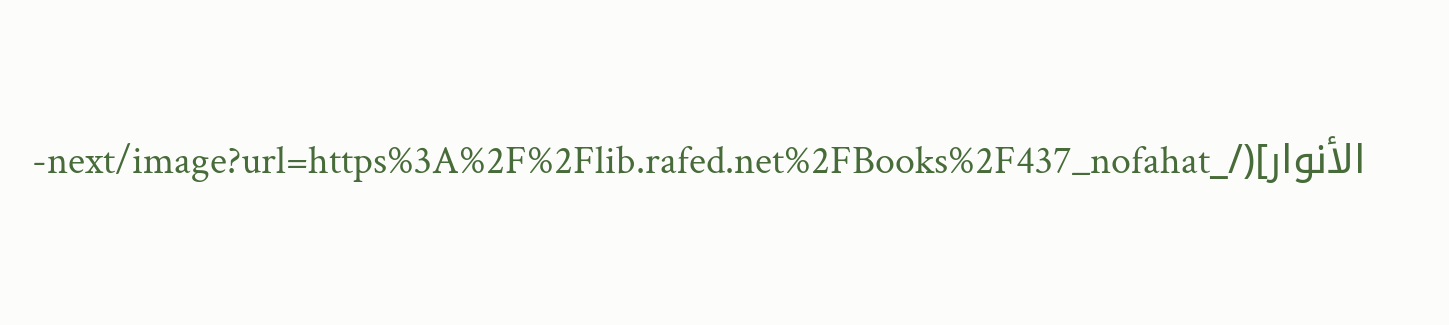الأنوار](/_next/image?url=https%3A%2F%2Flib.rafed.net%2FBooks%2F437_nofahat-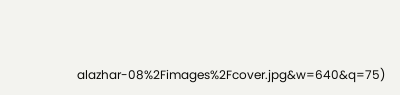alazhar-08%2Fimages%2Fcover.jpg&w=640&q=75)